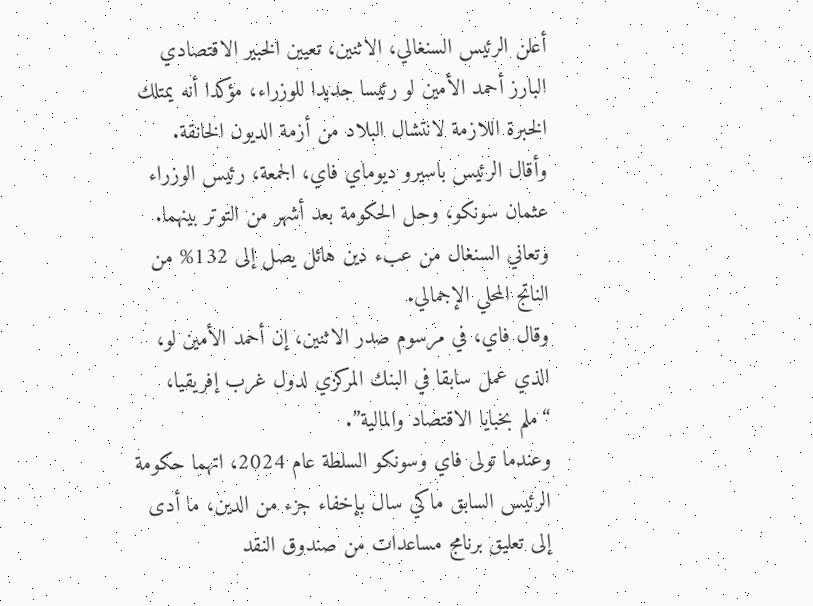أعلن الرئيس السنغالي، الاثنين، تعيين الخبير الاقتصادي البارز أحمد الأمين لو رئيسا جديدا للوزراء، مؤكدا أنه يمتلك الخبرة اللازمة لانتشال البلاد من أزمة الديون الخانقة.
وأقال الرئيس باسيرو ديوماي فاي، الجمعة، رئيس الوزراء عثمان سونكو، وحل الحكومة بعد أشهر من التوتر بينهما.
وتعاني السنغال من عبء دين هائل يصل إلى 132% من الناتج المحلي الإجمالي.
وقال فاي، في مرسوم صدر الاثنين، إن أحمد الأمين لو، الذي عمل سابقا في البنك المركزي لدول غرب إفريقيا، “ملم بخبايا الاقتصاد والمالية”.
وعندما تولى فاي وسونكو السلطة عام 2024، اتهما حكومة الرئيس السابق ماكي سال بإخفاء جزء من الدين، ما أدى إلى تعليق برنامج مساعدات من صندوق النقد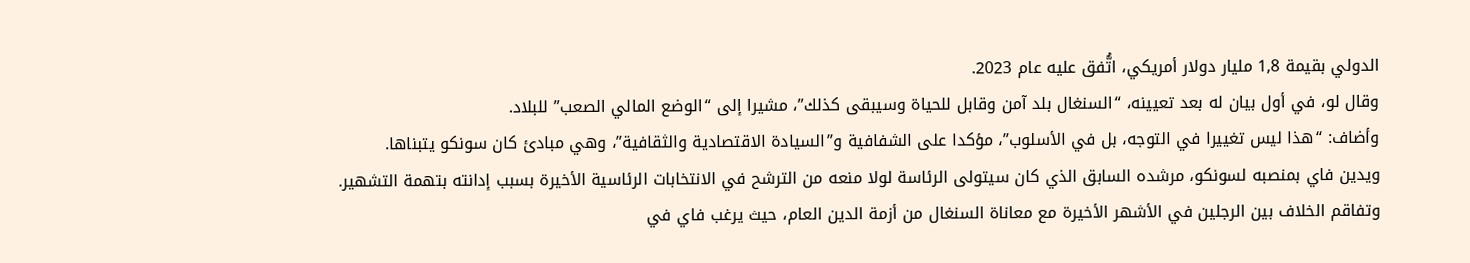الدولي بقيمة 1,8 مليار دولار أمريكي، اتُّفق عليه عام 2023.
وقال لو، في أول بيان له بعد تعيينه، “السنغال بلد آمن وقابل للحياة وسيبقى كذلك”، مشيرا إلى “الوضع المالي الصعب” للبلاد.
وأضاف: “هذا ليس تغييرا في التوجه، بل في الأسلوب”، مؤكدا على الشفافية و”السيادة الاقتصادية والثقافية”، وهي مبادئ كان سونكو يتبناها.
ويدين فاي بمنصبه لسونكو، مرشده السابق الذي كان سيتولى الرئاسة لولا منعه من الترشح في الانتخابات الرئاسية الأخيرة بسبب إدانته بتهمة التشهير.
وتفاقم الخلاف بين الرجلين في الأشهر الأخيرة مع معاناة السنغال من أزمة الدين العام، حيث يرغب فاي في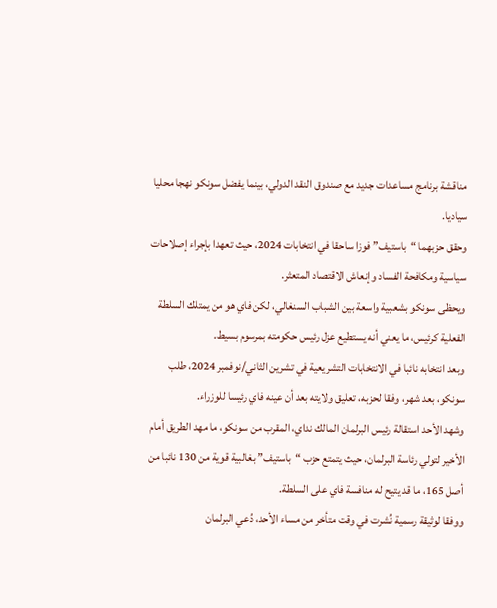مناقشة برنامج مساعدات جديد مع صندوق النقد الدولي، بينما يفضل سونكو نهجا محليا سياديا.
وحقق حزبهما “باستيف” فوزا ساحقا في انتخابات 2024، حيث تعهدا بإجراء إصلاحات سياسية ومكافحة الفساد وإنعاش الاقتصاد المتعثر.
ويحظى سونكو بشعبية واسعة بين الشباب السنغالي، لكن فاي هو من يمتلك السلطة الفعلية كرئيس، ما يعني أنه يستطيع عزل رئيس حكومته بمرسوم بسيط.
وبعد انتخابه نائبا في الانتخابات التشريعية في تشرين الثاني/نوفمبر 2024، طلب سونكو، بعد شهر، وفقا لحزبه، تعليق ولايته بعد أن عينه فاي رئيسا للوزراء.
وشهد الأحد استقالة رئيس البرلمان المالك نداي، المقرب من سونكو، ما مهد الطريق أمام الأخير لتولي رئاسة البرلمان، حيث يتمتع حزب “باستيف” بغالبية قوية من 130 نائبا من أصل 165، ما قد يتيح له منافسة فاي على السلطة.
ووفقا لوثيقة رسمية نُشرت في وقت متأخر من مساء الأحد، دُعي البرلمان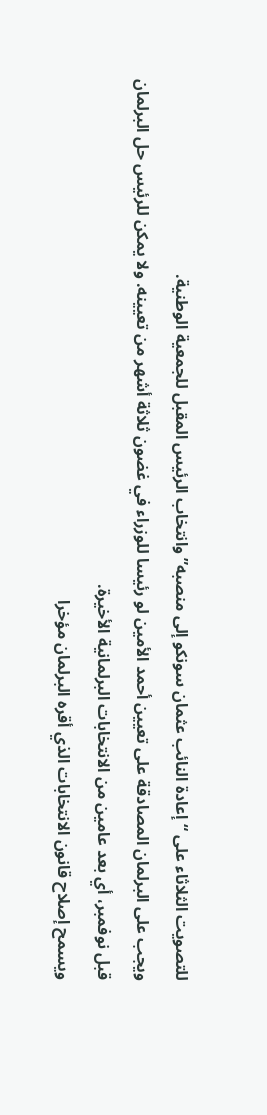للتصويت الثلاثاء على “إعادة النائب عثمان سونكو إلى منصبه” وانتخاب الرئيس المقبل للجمعية الوطنية.
ويجب على البرلمان المصادقة على تعيين أحمد الأمين لو رئيسا للوزراء في غضون ثلاثة أشهر من تعيينه. ولا يمكن للرئيس حل البرلمان قبل نوفمبر، أي بعد عامين من الانتخابات البرلمانية الأخيرة.
ويسمح إصلاح قانون الانتخابات الذي أقره البرلمان مؤخرا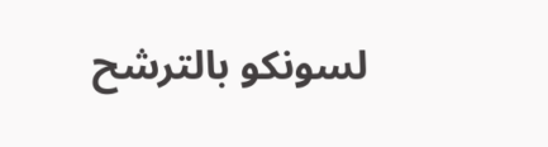لسونكو بالترشح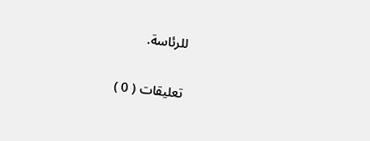للرئاسة.

تعليقات ( 0 )